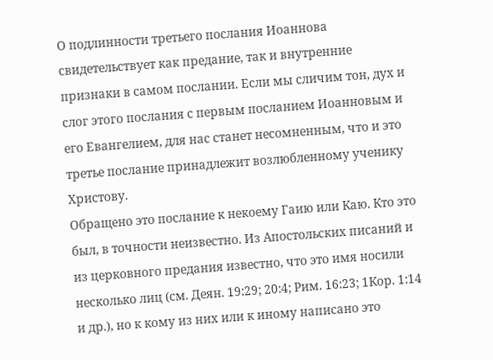О подлинности третьего послания Иоаннова свидетельствует как предание, так и внутренние признаки в самом послании. Если мы сличим тон, дух и слог этого послания с первым посланием Иоанновым и его Евангелием, для нас станет несомненным, что и это третье послание принадлежит возлюбленному ученику Христову.
Обращено это послание к некоему Гаию или Каю. Кто это был, в точности неизвестно. Из Апостольских писаний и из церковного предания известно, что это имя носили несколько лиц (см. Деян. 19:29; 20:4; Рим. 16:23; 1Кор. 1:14 и др.), но к кому из них или к иному написано это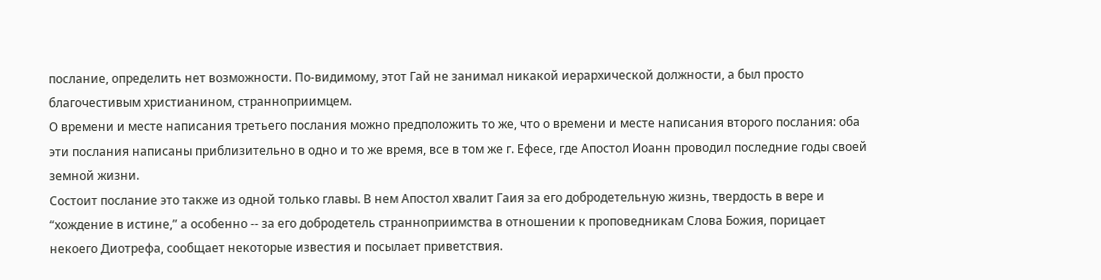послание, определить нет возможности. По-видимому, этот Гай не занимал никакой иерархической должности, а был просто благочестивым христианином, странноприимцем.
О времени и месте написания третьего послания можно предположить то же, что о времени и месте написания второго послания: оба эти послания написаны приблизительно в одно и то же время, все в том же г. Ефесе, где Апостол Иоанн проводил последние годы своей земной жизни.
Состоит послание это также из одной только главы. В нем Апостол хвалит Гаия за его добродетельную жизнь, твердость в вере и “хождение в истине,” а особенно -- за его добродетель странноприимства в отношении к проповедникам Слова Божия, порицает некоего Диотрефа, сообщает некоторые известия и посылает приветствия.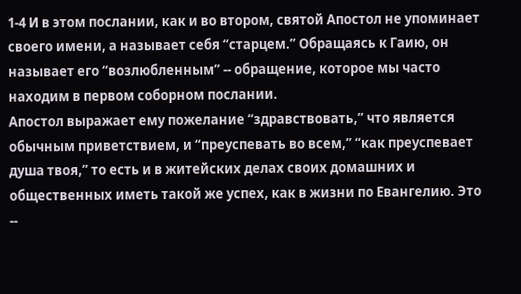1-4 И в этом послании, как и во втором, святой Апостол не упоминает своего имени, а называет себя “старцем.” Обращаясь к Гаию, он называет его “возлюбленным” -- обращение, которое мы часто находим в первом соборном послании.
Апостол выражает ему пожелание “здравствовать,” что является обычным приветствием, и “преуспевать во всем,” “как преуспевает душа твоя,” то есть и в житейских делах своих домашних и общественных иметь такой же успех, как в жизни по Евангелию. Это --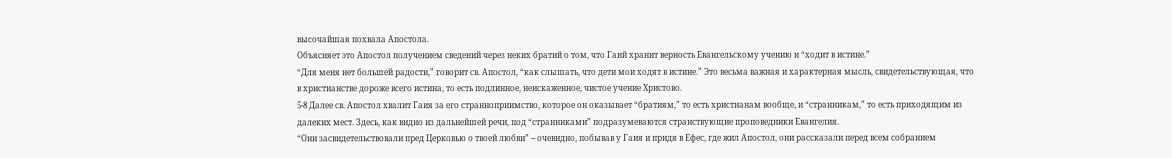высочайшая похвала Апостола.
Объясняет это Апостол получением сведений через неких братий о том, что Гаий хранит верность Евангельскому учению и “ходит в истине.”
“Для меня нет большей радости,” говорит св. Апостол, “как слышать, что дети мои ходят в истине.” Это весьма важная и характерная мысль, свидетельствующая, что в христианстве дороже всего истина, то есть подлинное, неискаженное, чистое учение Христово.
5-8 Далее св. Апостол хвалит Гаия за его странноприимство, которое он оказывает “братиям,” то есть христианам вообще, и “странникам,” то есть приходящим из далеких мест. Здесь, как видно из дальнейшей речи, под “странниками” подразумеваются странствующие проповедники Евангелия.
“Они засвидетельствовали пред Церковью о твоей любви” -- очевидно, побывав у Гаия и придя в Ефес, где жил Апостол, они рассказали перед всем собранием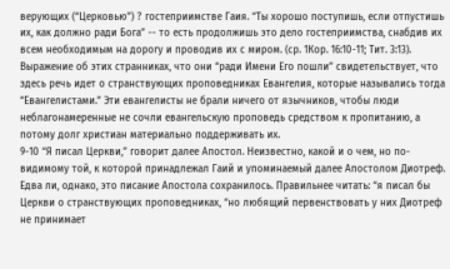верующих (“Церковью”) ? гостеприимстве Гаия. “Ты хорошо поступишь, если отпустишь их, как должно ради Бога” -- то есть продолжишь это дело гостеприимства, снабдив их всем необходимым на дорогу и проводив их с миром. (ср. 1Кор. 16:10-11; Тит. 3:13).
Выражение об этих странниках, что они “ради Имени Его пошли” свидетельствует, что здесь речь идет о странствующих проповедниках Евангелия, которые назывались тогда “Евангелистами.” Эти евангелисты не брали ничего от язычников, чтобы люди неблагонамеренные не сочли евангельскую проповедь средством к пропитанию, а потому долг христиан материально поддерживать их.
9-10 “Я писал Церкви,” говорит далее Апостол. Неизвестно, какой и о чем, но по-видимому той, к которой принадлежал Гаий и упоминаемый далее Апостолом Диотреф. Едва ли, однако, это писание Апостола сохранилось. Правильнее читать: “я писал бы Церкви о странствующих проповедниках, “но любящий первенствовать у них Диотреф не принимает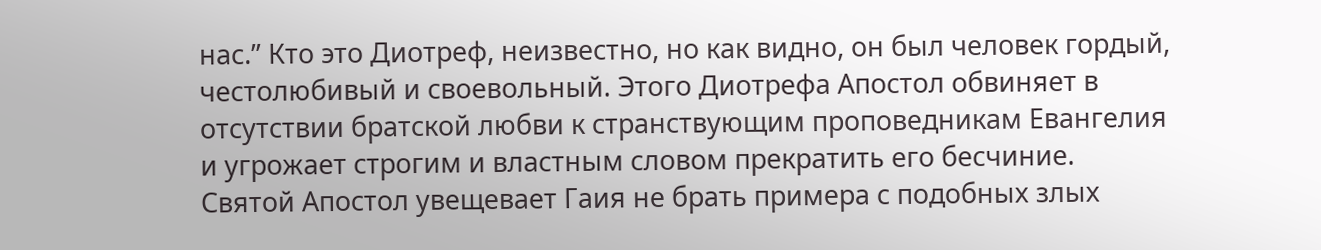нас.” Кто это Диотреф, неизвестно, но как видно, он был человек гордый, честолюбивый и своевольный. Этого Диотрефа Апостол обвиняет в отсутствии братской любви к странствующим проповедникам Евангелия и угрожает строгим и властным словом прекратить его бесчиние.
Святой Апостол увещевает Гаия не брать примера с подобных злых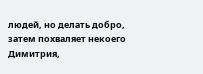людей, но делать добро, затем похваляет некоего Димитрия,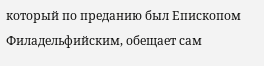который по преданию был Епископом Филадельфийским, обещает сам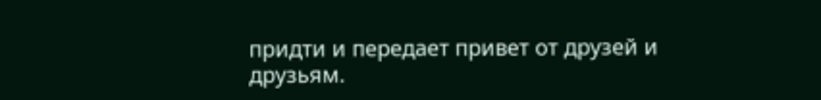придти и передает привет от друзей и друзьям.